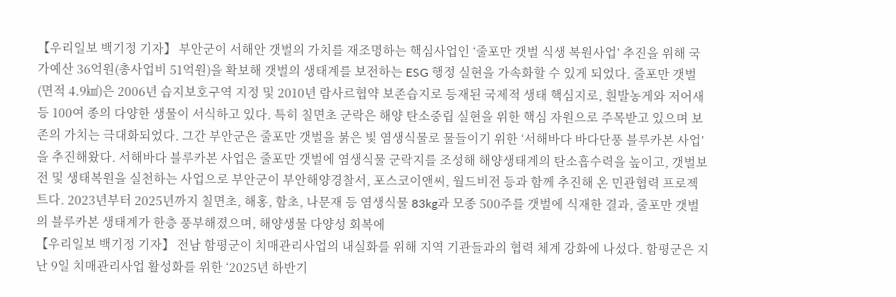【우리일보 백기정 기자】 부안군이 서해안 갯벌의 가치를 재조명하는 핵심사업인 ‘줄포만 갯벌 식생 복원사업’ 추진을 위해 국가예산 36억원(총사업비 51억원)을 확보해 갯벌의 생태계를 보전하는 ESG 행정 실현을 가속화할 수 있게 되었다. 줄포만 갯벌(면적 4.9㎢)은 2006년 습지보호구역 지정 및 2010년 람사르협약 보존습지로 등재된 국제적 생태 핵심지로, 흰발농게와 저어새 등 100여 종의 다양한 생물이 서식하고 있다. 특히 칠면초 군락은 해양 탄소중립 실현을 위한 핵심 자원으로 주목받고 있으며 보존의 가치는 극대화되었다. 그간 부안군은 줄포만 갯벌을 붉은 빛 염생식물로 물들이기 위한 ‘서해바다 바다단풍 블루카본 사업’을 추진해왔다. 서해바다 블루카본 사업은 줄포만 갯벌에 염생식물 군락지를 조성해 해양생태계의 탄소흡수력을 높이고, 갯벌보전 및 생태복원을 실천하는 사업으로 부안군이 부안해양경찰서, 포스코이앤씨, 월드비전 등과 함께 추진해 온 민관협력 프로젝트다. 2023년부터 2025년까지 칠면초, 해홍, 함초, 나문재 등 염생식물 83kg과 모종 500주를 갯벌에 식재한 결과, 줄포만 갯벌의 블루카본 생태계가 한층 풍부해졌으며, 해양생물 다양성 회복에
【우리일보 백기정 기자】 전남 함평군이 치매관리사업의 내실화를 위해 지역 기관들과의 협력 체계 강화에 나섰다. 함평군은 지난 9일 치매관리사업 활성화를 위한 ‘2025년 하반기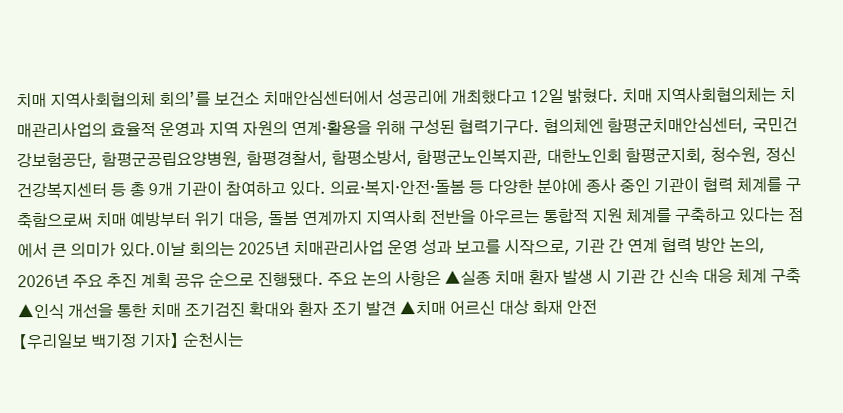치매 지역사회협의체 회의’를 보건소 치매안심센터에서 성공리에 개최했다고 12일 밝혔다. 치매 지역사회협의체는 치매관리사업의 효율적 운영과 지역 자원의 연계·활용을 위해 구성된 협력기구다. 협의체엔 함평군치매안심센터, 국민건강보험공단, 함평군공립요양병원, 함평경찰서, 함평소방서, 함평군노인복지관, 대한노인회 함평군지회, 청수원, 정신건강복지센터 등 총 9개 기관이 참여하고 있다. 의료·복지·안전·돌봄 등 다양한 분야에 종사 중인 기관이 협력 체계를 구축함으로써 치매 예방부터 위기 대응, 돌봄 연계까지 지역사회 전반을 아우르는 통합적 지원 체계를 구축하고 있다는 점에서 큰 의미가 있다.이날 회의는 2025년 치매관리사업 운영 성과 보고를 시작으로, 기관 간 연계 협력 방안 논의, 2026년 주요 추진 계획 공유 순으로 진행됐다. 주요 논의 사항은 ▲실종 치매 환자 발생 시 기관 간 신속 대응 체계 구축 ▲인식 개선을 통한 치매 조기검진 확대와 환자 조기 발견 ▲치매 어르신 대상 화재 안전
【우리일보 백기정 기자】 순천시는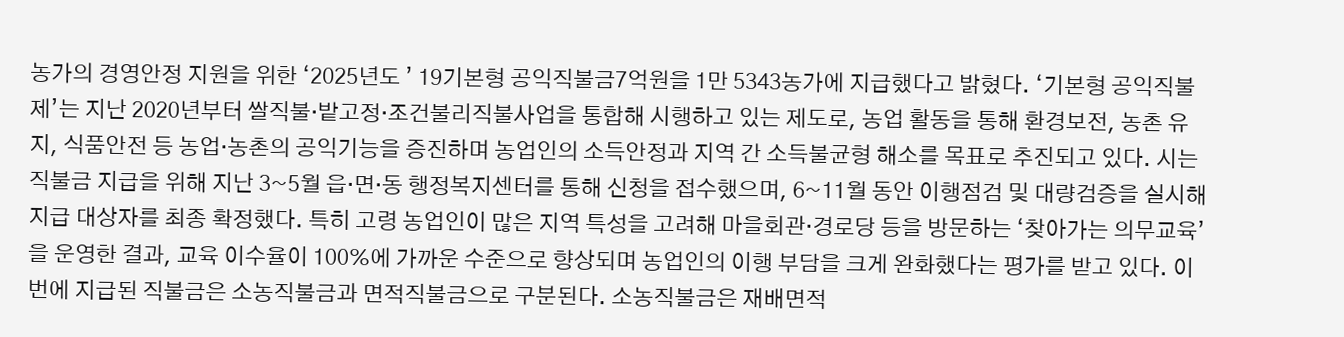농가의 경영안정 지원을 위한 ‘2025년도 ’ 19기본형 공익직불금7억원을 1만 5343농가에 지급했다고 밝혔다. ‘기본형 공익직불제’는 지난 2020년부터 쌀직불·밭고정·조건불리직불사업을 통합해 시행하고 있는 제도로, 농업 활동을 통해 환경보전, 농촌 유지, 식품안전 등 농업·농촌의 공익기능을 증진하며 농업인의 소득안정과 지역 간 소득불균형 해소를 목표로 추진되고 있다. 시는 직불금 지급을 위해 지난 3~5월 읍·면·동 행정복지센터를 통해 신청을 접수했으며, 6~11월 동안 이행점검 및 대량검증을 실시해 지급 대상자를 최종 확정했다. 특히 고령 농업인이 많은 지역 특성을 고려해 마을회관·경로당 등을 방문하는 ‘찾아가는 의무교육’을 운영한 결과, 교육 이수율이 100%에 가까운 수준으로 향상되며 농업인의 이행 부담을 크게 완화했다는 평가를 받고 있다. 이번에 지급된 직불금은 소농직불금과 면적직불금으로 구분된다. 소농직불금은 재배면적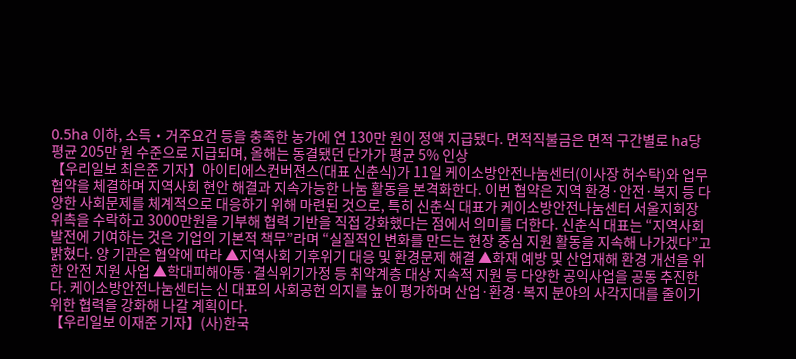0.5ha 이하, 소득‧거주요건 등을 충족한 농가에 연 130만 원이 정액 지급됐다. 면적직불금은 면적 구간별로 ha당 평균 205만 원 수준으로 지급되며, 올해는 동결됐던 단가가 평균 5% 인상
【우리일보 최은준 기자】아이티에스컨버젼스(대표 신춘식)가 11일 케이소방안전나눔센터(이사장 허수탁)와 업무협약을 체결하며 지역사회 현안 해결과 지속가능한 나눔 활동을 본격화한다. 이번 협약은 지역 환경·안전·복지 등 다양한 사회문제를 체계적으로 대응하기 위해 마련된 것으로, 특히 신춘식 대표가 케이소방안전나눔센터 서울지회장 위촉을 수락하고 3000만원을 기부해 협력 기반을 직접 강화했다는 점에서 의미를 더한다. 신춘식 대표는 “지역사회 발전에 기여하는 것은 기업의 기본적 책무”라며 “실질적인 변화를 만드는 현장 중심 지원 활동을 지속해 나가겠다”고 밝혔다. 양 기관은 협약에 따라 ▲지역사회 기후위기 대응 및 환경문제 해결 ▲화재 예방 및 산업재해 환경 개선을 위한 안전 지원 사업 ▲학대피해아동·결식위기가정 등 취약계층 대상 지속적 지원 등 다양한 공익사업을 공동 추진한다. 케이소방안전나눔센터는 신 대표의 사회공헌 의지를 높이 평가하며 산업·환경·복지 분야의 사각지대를 줄이기 위한 협력을 강화해 나갈 계획이다.
【우리일보 이재준 기자】(사)한국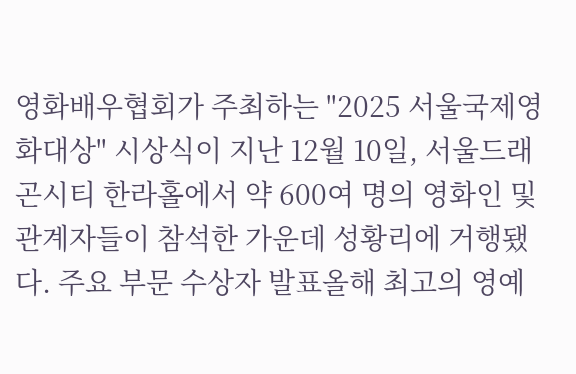영화배우협회가 주최하는 "2025 서울국제영화대상" 시상식이 지난 12월 10일, 서울드래곤시티 한라홀에서 약 600여 명의 영화인 및 관계자들이 참석한 가운데 성황리에 거행됐다. 주요 부문 수상자 발표올해 최고의 영예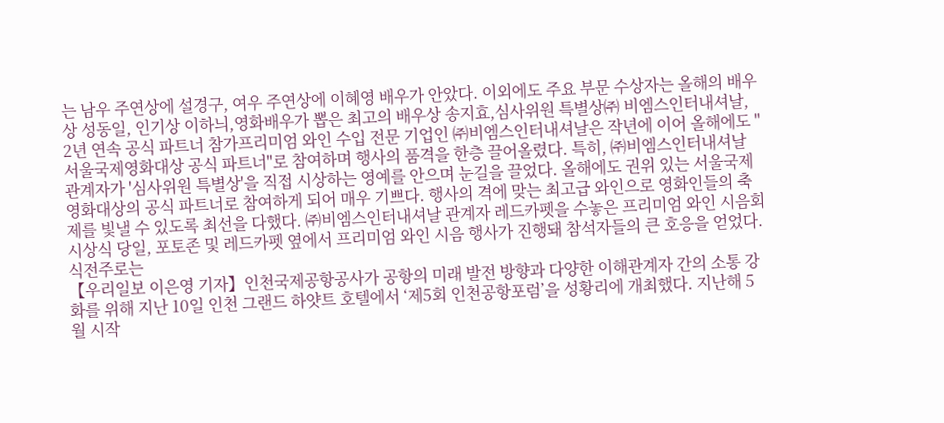는 남우 주연상에 설경구, 여우 주연상에 이혜영 배우가 안았다. 이외에도 주요 부문 수상자는 올해의 배우상 성동일, 인기상 이하늬,영화배우가 뽑은 최고의 배우상 송지효,심사위원 특별상㈜ 비엠스인터내셔날, 2년 연속 공식 파트너 참가프리미엄 와인 수입 전문 기업인 ㈜비엠스인터내셔날은 작년에 이어 올해에도 "서울국제영화대상 공식 파트너"로 참여하며 행사의 품격을 한층 끌어올렸다. 특히, ㈜비엠스인터내셔날 관계자가 '심사위원 특별상'을 직접 시상하는 영예를 안으며 눈길을 끌었다. 올해에도 권위 있는 서울국제영화대상의 공식 파트너로 참여하게 되어 매우 기쁘다. 행사의 격에 맞는 최고급 와인으로 영화인들의 축제를 빛낼 수 있도록 최선을 다했다. ㈜비엠스인터내셔날 관계자 레드카펫을 수놓은 프리미엄 와인 시음회시상식 당일, 포토존 및 레드카펫 옆에서 프리미엄 와인 시음 행사가 진행돼 참석자들의 큰 호응을 얻었다. 식전주로는
【우리일보 이은영 기자】인천국제공항공사가 공항의 미래 발전 방향과 다양한 이해관계자 간의 소통 강화를 위해 지난 10일 인천 그랜드 하얏트 호텔에서 ‘제5회 인천공항포럼’을 성황리에 개최했다. 지난해 5월 시작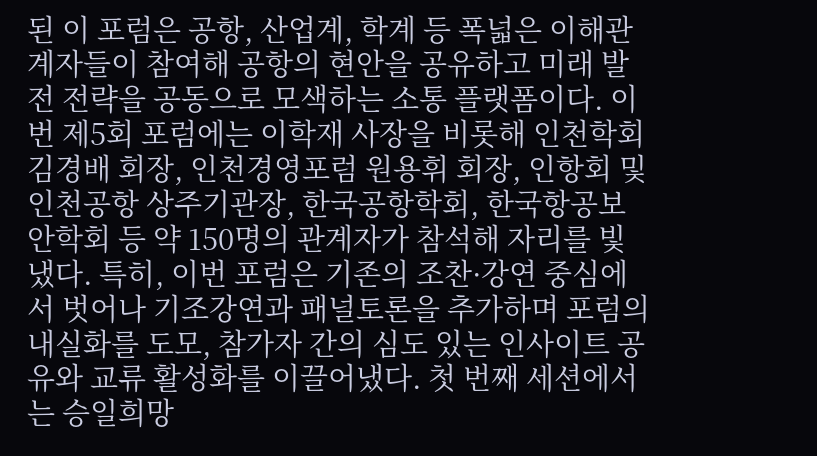된 이 포럼은 공항, 산업계, 학계 등 폭넓은 이해관계자들이 참여해 공항의 현안을 공유하고 미래 발전 전략을 공동으로 모색하는 소통 플랫폼이다. 이번 제5회 포럼에는 이학재 사장을 비롯해 인천학회 김경배 회장, 인천경영포럼 원용휘 회장, 인항회 및 인천공항 상주기관장, 한국공항학회, 한국항공보안학회 등 약 150명의 관계자가 참석해 자리를 빛냈다. 특히, 이번 포럼은 기존의 조찬·강연 중심에서 벗어나 기조강연과 패널토론을 추가하며 포럼의 내실화를 도모, 참가자 간의 심도 있는 인사이트 공유와 교류 활성화를 이끌어냈다. 첫 번째 세션에서는 승일희망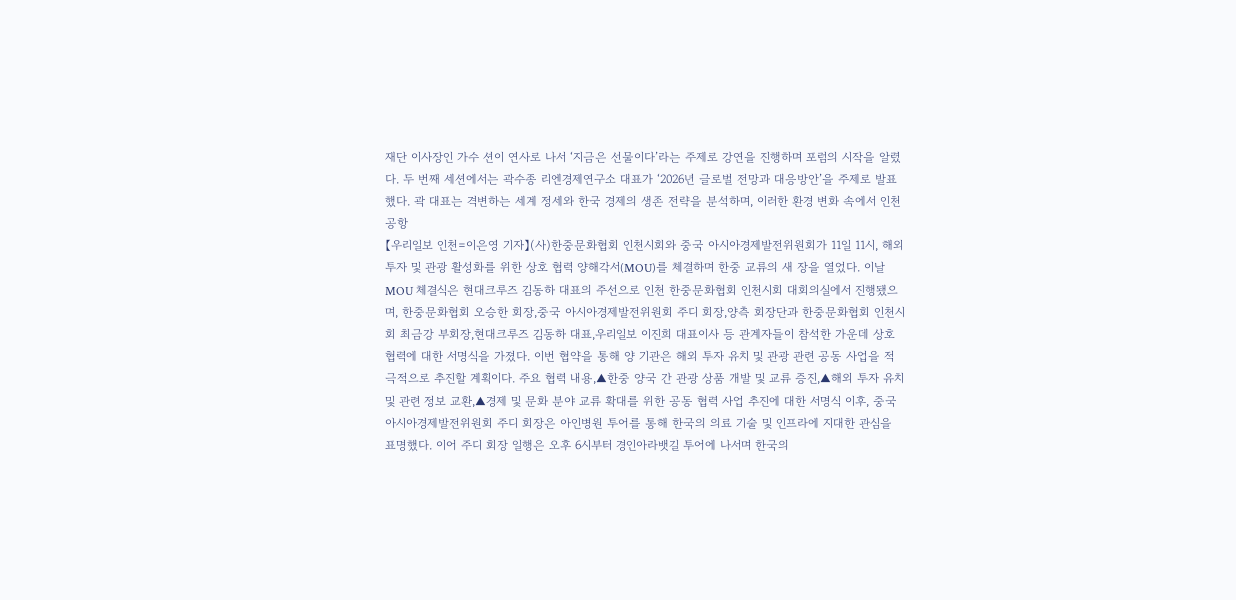재단 이사장인 가수 션이 연사로 나서 ‘지금은 선물이다’라는 주제로 강연을 진행하며 포럼의 시작을 알렸다. 두 번째 세션에서는 곽수종 리엔경제연구소 대표가 ‘2026년 글로벌 전망과 대응방안’을 주제로 발표했다. 곽 대표는 격변하는 세계 정세와 한국 경제의 생존 전략을 분석하며, 이러한 환경 변화 속에서 인천공항
【우리일보 인천=이은영 기자】(사)한중문화협회 인천시회와 중국 아시아경제발전위원회가 11일 11시, 해외 투자 및 관광 활성화를 위한 상호 협력 양해각서(MOU)를 체결하며 한중 교류의 새 장을 열었다. 이날 MOU 체결식은 현대크루즈 김동하 대표의 주선으로 인천 한중문화협회 인천시회 대회의실에서 진행됐으며, 한중문화협회 오승한 회장,중국 아시아경제발전위원회 주디 회장,양측 회장단과 한중문화협회 인천시회 최금강 부회장,현대크루즈 김동하 대표,우리일보 이진희 대표이사 등 관계자들이 참석한 가운데 상호 협력에 대한 서명식을 가졌다. 이번 협약을 통해 양 기관은 해외 투자 유치 및 관광 관련 공동 사업을 적극적으로 추진할 계획이다. 주요 협력 내용,▲한중 양국 간 관광 상품 개발 및 교류 증진,▲해외 투자 유치 및 관련 정보 교환,▲경제 및 문화 분야 교류 확대를 위한 공동 협력 사업 추진에 대한 서명식 이후, 중국 아시아경제발전위원회 주디 회장은 아인병원 투어를 통해 한국의 의료 기술 및 인프라에 지대한 관심을 표명했다. 이어 주디 회장 일행은 오후 6시부터 경인아라뱃길 투어에 나서며 한국의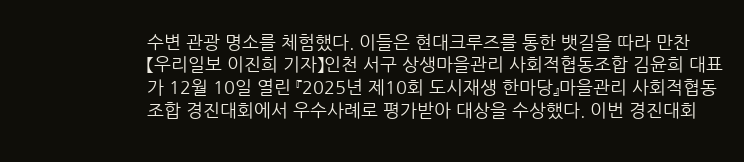수변 관광 명소를 체험했다. 이들은 현대크루즈를 통한 뱃길을 따라 만찬
【우리일보 이진희 기자】인천 서구 상생마을관리 사회적협동조합 김윤희 대표가 12월 10일 열린 『2025년 제10회 도시재생 한마당』마을관리 사회적협동조합 경진대회에서 우수사례로 평가받아 대상을 수상했다. 이번 경진대회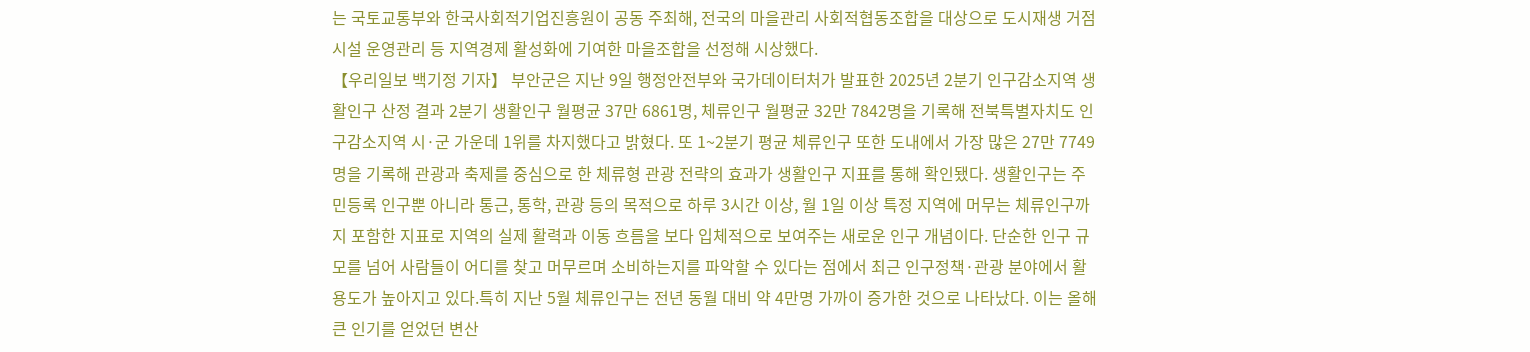는 국토교통부와 한국사회적기업진흥원이 공동 주최해, 전국의 마을관리 사회적협동조합을 대상으로 도시재생 거점시설 운영관리 등 지역경제 활성화에 기여한 마을조합을 선정해 시상했다.
【우리일보 백기정 기자】 부안군은 지난 9일 행정안전부와 국가데이터처가 발표한 2025년 2분기 인구감소지역 생활인구 산정 결과 2분기 생활인구 월평균 37만 6861명, 체류인구 월평균 32만 7842명을 기록해 전북특별자치도 인구감소지역 시·군 가운데 1위를 차지했다고 밝혔다. 또 1~2분기 평균 체류인구 또한 도내에서 가장 많은 27만 7749명을 기록해 관광과 축제를 중심으로 한 체류형 관광 전략의 효과가 생활인구 지표를 통해 확인됐다. 생활인구는 주민등록 인구뿐 아니라 통근, 통학, 관광 등의 목적으로 하루 3시간 이상, 월 1일 이상 특정 지역에 머무는 체류인구까지 포함한 지표로 지역의 실제 활력과 이동 흐름을 보다 입체적으로 보여주는 새로운 인구 개념이다. 단순한 인구 규모를 넘어 사람들이 어디를 찾고 머무르며 소비하는지를 파악할 수 있다는 점에서 최근 인구정책·관광 분야에서 활용도가 높아지고 있다.특히 지난 5월 체류인구는 전년 동월 대비 약 4만명 가까이 증가한 것으로 나타났다. 이는 올해 큰 인기를 얻었던 변산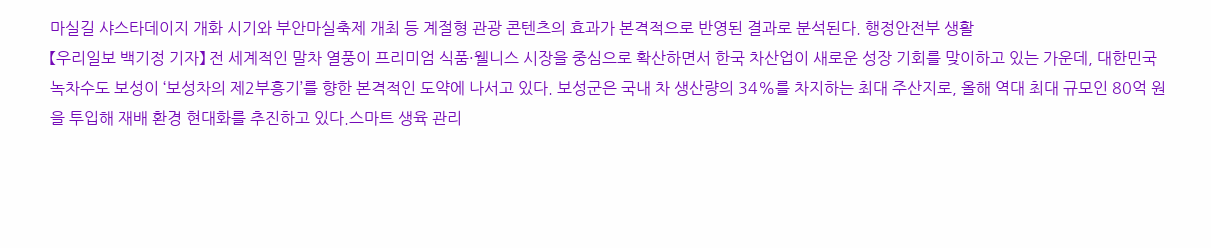마실길 샤스타데이지 개화 시기와 부안마실축제 개최 등 계절형 관광 콘텐츠의 효과가 본격적으로 반영된 결과로 분석된다. 행정안전부 생활
【우리일보 백기정 기자】 전 세계적인 말차 열풍이 프리미엄 식품·웰니스 시장을 중심으로 확산하면서 한국 차산업이 새로운 성장 기회를 맞이하고 있는 가운데, 대한민국 녹차수도 보성이 ‘보성차의 제2부흥기’를 향한 본격적인 도약에 나서고 있다. 보성군은 국내 차 생산량의 34%를 차지하는 최대 주산지로, 올해 역대 최대 규모인 80억 원을 투입해 재배 환경 현대화를 추진하고 있다.스마트 생육 관리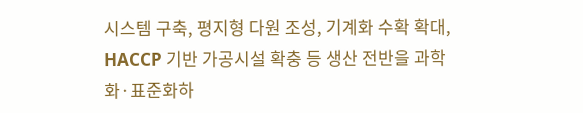시스템 구축, 평지형 다원 조성, 기계화 수확 확대, HACCP 기반 가공시설 확충 등 생산 전반을 과학화·표준화하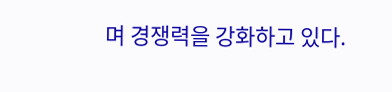며 경쟁력을 강화하고 있다.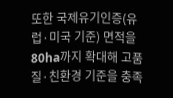또한 국제유기인증(유럽·미국 기준) 면적을 80ha까지 확대해 고품질·친환경 기준을 충족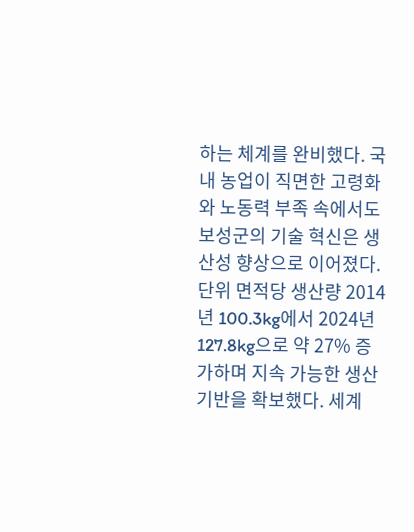하는 체계를 완비했다. 국내 농업이 직면한 고령화와 노동력 부족 속에서도 보성군의 기술 혁신은 생산성 향상으로 이어졌다. 단위 면적당 생산량 2014년 100.3kg에서 2024년 127.8kg으로 약 27% 증가하며 지속 가능한 생산 기반을 확보했다. 세계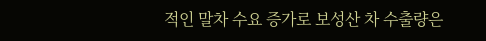적인 말차 수요 증가로 보성산 차 수출량은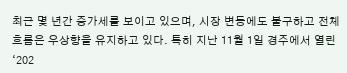최근 몇 년간 증가세를 보이고 있으며, 시장 변동에도 불구하고 전체 흐름은 우상향을 유지하고 있다. 특히 지난 11월 1일 경주에서 열린 ‘202